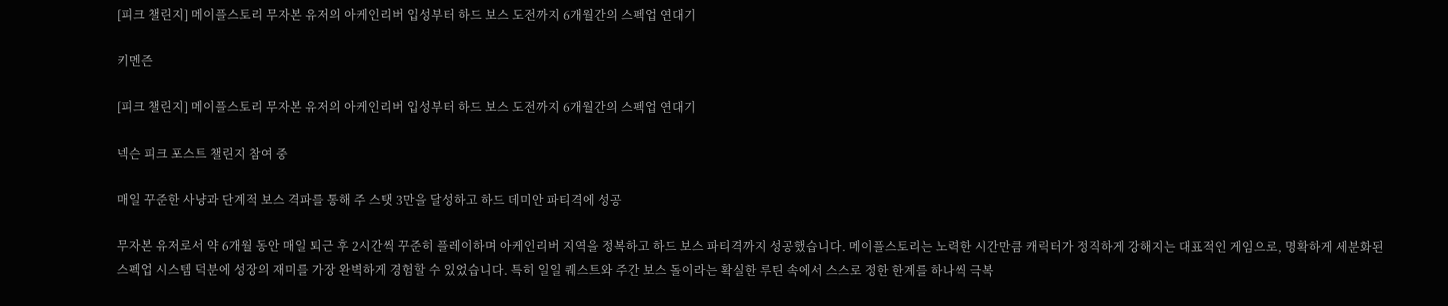[피크 챌린지] 메이플스토리 무자본 유저의 아케인리버 입성부터 하드 보스 도전까지 6개월간의 스펙업 연대기

키멘즌

[피크 챌린지] 메이플스토리 무자본 유저의 아케인리버 입성부터 하드 보스 도전까지 6개월간의 스펙업 연대기

넥슨 피크 포스트 챌린지 참여 중

매일 꾸준한 사냥과 단계적 보스 격파를 통해 주 스탯 3만을 달성하고 하드 데미안 파티격에 성공

무자본 유저로서 약 6개월 동안 매일 퇴근 후 2시간씩 꾸준히 플레이하며 아케인리버 지역을 정복하고 하드 보스 파티격까지 성공했습니다. 메이플스토리는 노력한 시간만큼 캐릭터가 정직하게 강해지는 대표적인 게임으로, 명확하게 세분화된 스펙업 시스템 덕분에 성장의 재미를 가장 완벽하게 경험할 수 있었습니다. 특히 일일 퀘스트와 주간 보스 돌이라는 확실한 루틴 속에서 스스로 정한 한계를 하나씩 극복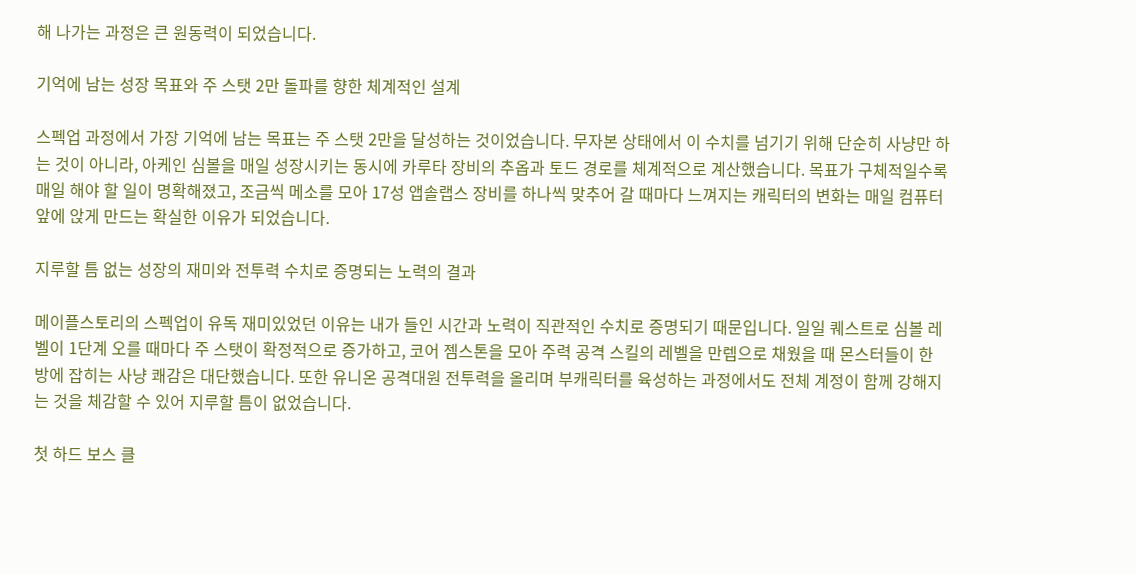해 나가는 과정은 큰 원동력이 되었습니다.

기억에 남는 성장 목표와 주 스탯 2만 돌파를 향한 체계적인 설계

스펙업 과정에서 가장 기억에 남는 목표는 주 스탯 2만을 달성하는 것이었습니다. 무자본 상태에서 이 수치를 넘기기 위해 단순히 사냥만 하는 것이 아니라, 아케인 심볼을 매일 성장시키는 동시에 카루타 장비의 추옵과 토드 경로를 체계적으로 계산했습니다. 목표가 구체적일수록 매일 해야 할 일이 명확해졌고, 조금씩 메소를 모아 17성 앱솔랩스 장비를 하나씩 맞추어 갈 때마다 느껴지는 캐릭터의 변화는 매일 컴퓨터 앞에 앉게 만드는 확실한 이유가 되었습니다.

지루할 틈 없는 성장의 재미와 전투력 수치로 증명되는 노력의 결과

메이플스토리의 스펙업이 유독 재미있었던 이유는 내가 들인 시간과 노력이 직관적인 수치로 증명되기 때문입니다. 일일 퀘스트로 심볼 레벨이 1단계 오를 때마다 주 스탯이 확정적으로 증가하고, 코어 젬스톤을 모아 주력 공격 스킬의 레벨을 만렙으로 채웠을 때 몬스터들이 한 방에 잡히는 사냥 쾌감은 대단했습니다. 또한 유니온 공격대원 전투력을 올리며 부캐릭터를 육성하는 과정에서도 전체 계정이 함께 강해지는 것을 체감할 수 있어 지루할 틈이 없었습니다.

첫 하드 보스 클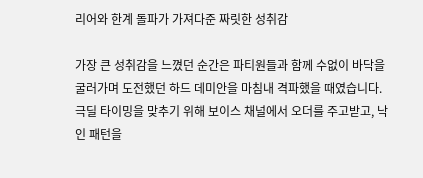리어와 한계 돌파가 가져다준 짜릿한 성취감

가장 큰 성취감을 느꼈던 순간은 파티원들과 함께 수없이 바닥을 굴러가며 도전했던 하드 데미안을 마침내 격파했을 때였습니다. 극딜 타이밍을 맞추기 위해 보이스 채널에서 오더를 주고받고, 낙인 패턴을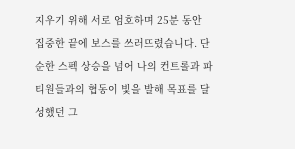지우기 위해 서로 엄호하며 25분 동안 집중한 끝에 보스를 쓰러뜨렸습니다. 단순한 스펙 상승을 넘어 나의 컨트롤과 파티원들과의 협동이 빛을 발해 목표를 달성했던 그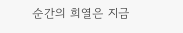순간의 희열은 지금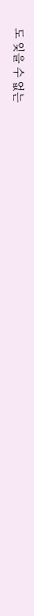도 잊을 수 없는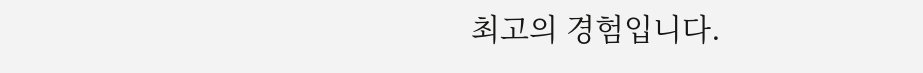최고의 경험입니다.